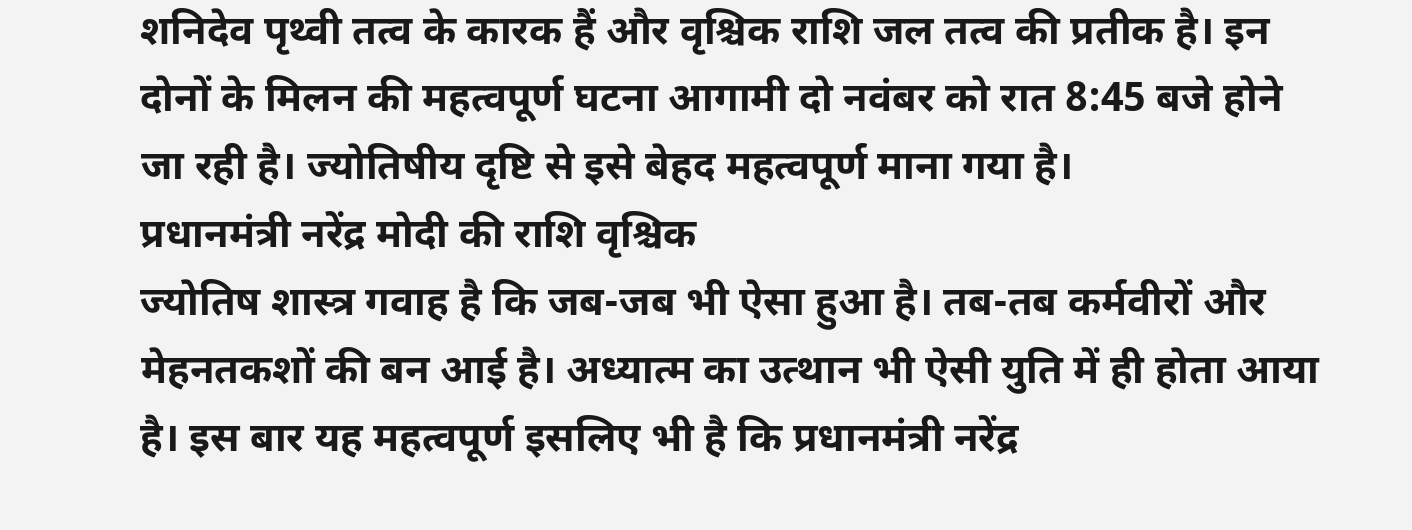शनिदेव पृथ्वी तत्व के कारक हैं और वृश्चिक राशि जल तत्व की प्रतीक है। इन दोनों के मिलन की महत्वपूर्ण घटना आगामी दो नवंबर को रात 8:45 बजे होने जा रही है। ज्योतिषीय दृष्टि से इसे बेहद महत्वपूर्ण माना गया है।
प्रधानमंत्री नरेंद्र मोदी की राशि वृश्चिक
ज्योतिष शास्त्र गवाह है कि जब-जब भी ऐसा हुआ है। तब-तब कर्मवीरों और मेहनतकशों की बन आई है। अध्यात्म का उत्थान भी ऐसी युति में ही होता आया है। इस बार यह महत्वपूर्ण इसलिए भी है कि प्रधानमंत्री नरेंद्र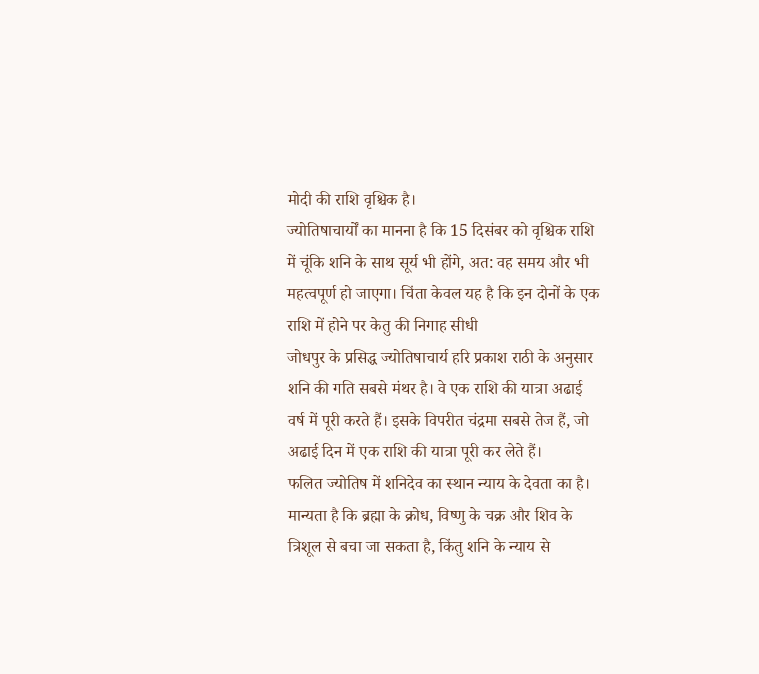मोदी की राशि वृश्चिक है।
ज्योतिषाचार्यों का मानना है कि 15 दिसंबर को वृश्चिक राशि में चूंकि शनि के साथ सूर्य भी होंगे, अत: वह समय और भी महत्वपूर्ण हो जाएगा। चिंता केवल यह है कि इन दोनों के एक राशि में होने पर केतु की निगाह सीधी
जोधपुर के प्रसिद्ध ज्योतिषाचार्य हरि प्रकाश राठी के अनुसार शनि की गति सबसे मंथर है। वे एक राशि की यात्रा अढाई वर्ष में पूरी करते हैं। इसके विपरीत चंद्रमा सबसे तेज हैं, जो अढाई दिन में एक राशि की यात्रा पूरी कर लेते हैं।
फलित ज्योतिष में शनिदेव का स्थान न्याय के देवता का है। मान्यता है कि ब्रह्मा के क्रोध, विष्णु के चक्र और शिव के त्रिशूल से बचा जा सकता है, किंतु शनि के न्याय से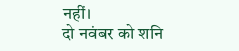नहीं।
दो नवंबर को शनि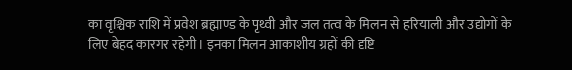का वृश्चिक राशि में प्रवेश ब्रह्माण्ड के पृथ्वी और जल तत्व के मिलन से हरियाली और उद्योगों के लिए बेहद कारगर रहेगी। इनका मिलन आकाशीय ग्रहों की दृष्टि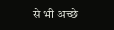से भी अच्छे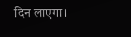दिन लाएगा।